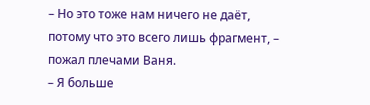– Но это тоже нам ничего не даёт, потому что это всего лишь фрагмент, – пожал плечами Ваня.
– Я больше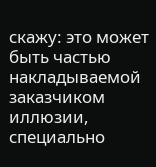скажу: это может быть частью накладываемой заказчиком иллюзии, специально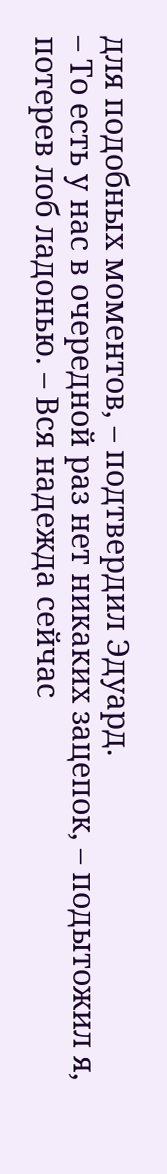для подобных моментов, – подтвердил Эдуард.
– То есть у нас в очередной раз нет никаких зацепок, – подытожил я, потерев лоб ладонью. – Вся надежда сейчас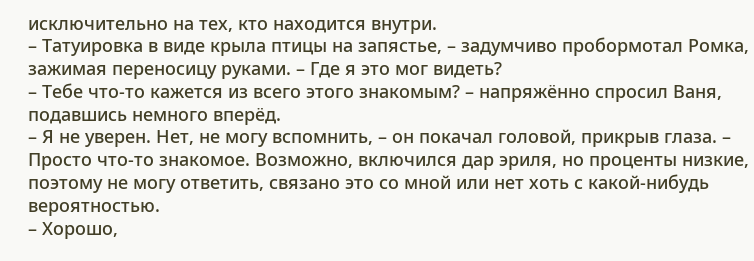исключительно на тех, кто находится внутри.
– Татуировка в виде крыла птицы на запястье, – задумчиво пробормотал Ромка, зажимая переносицу руками. – Где я это мог видеть?
– Тебе что-то кажется из всего этого знакомым? – напряжённо спросил Ваня, подавшись немного вперёд.
– Я не уверен. Нет, не могу вспомнить, – он покачал головой, прикрыв глаза. – Просто что-то знакомое. Возможно, включился дар эриля, но проценты низкие, поэтому не могу ответить, связано это со мной или нет хоть с какой-нибудь вероятностью.
– Хорошо,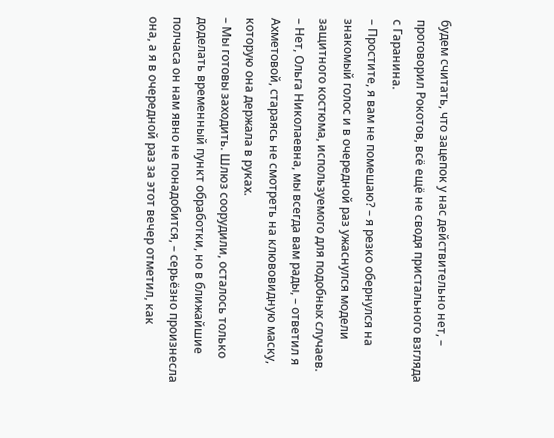будем считать, что зацепок у нас действительно нет, – проговорил Рокотов, всё ещё не сводя пристального взгляда с Гаранина.
– Простите, я вам не помешаю? – я резко обернулся на знакомый голос и в очередной раз ужаснулся модели защитного костюма, используемого для подобных случаев.
– Нет, Ольга Николаевна, мы всегда вам рады, – ответил я Ахметовой, стараясь не смотреть на клювовидную маску, которую она держала в руках.
– Мы готовы заходить. Шлюз соорудили, осталось только доделать временный пункт обработки, но в ближайшие полчаса он нам явно не понадобится, – серьёзно произнесла она, а я в очередной раз за этот вечер отметил, как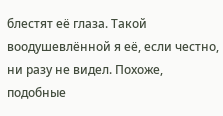блестят её глаза. Такой воодушевлённой я её, если честно, ни разу не видел. Похоже, подобные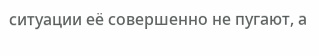ситуации её совершенно не пугают, а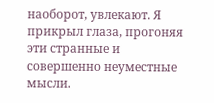наоборот, увлекают. Я прикрыл глаза, прогоняя эти странные и совершенно неуместные мысли.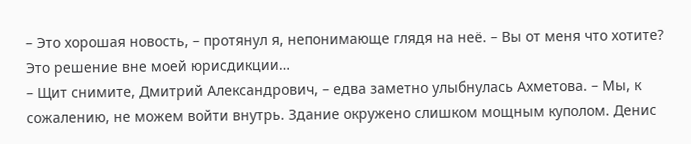– Это хорошая новость, – протянул я, непонимающе глядя на неё. – Вы от меня что хотите? Это решение вне моей юрисдикции…
– Щит снимите, Дмитрий Александрович, – едва заметно улыбнулась Ахметова. – Мы, к сожалению, не можем войти внутрь. Здание окружено слишком мощным куполом. Денис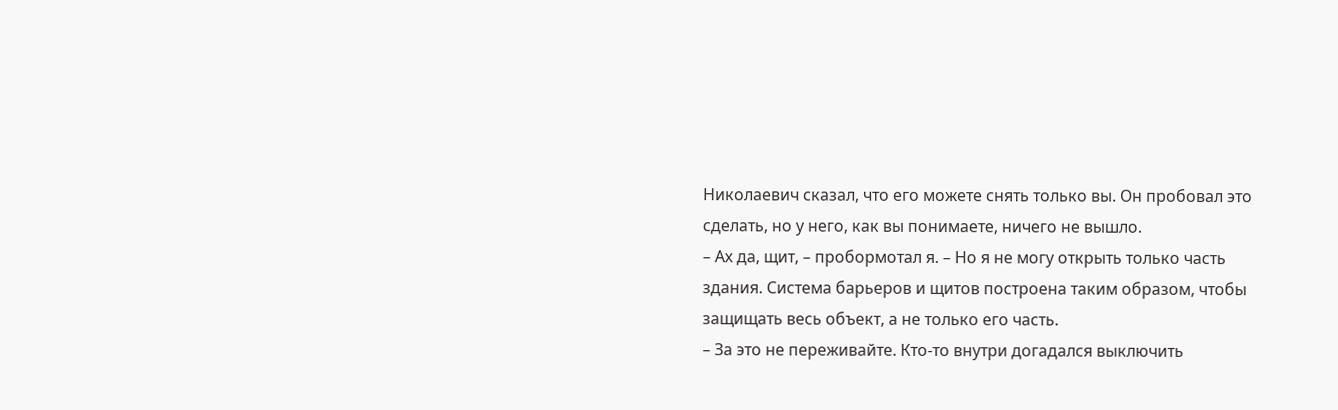Николаевич сказал, что его можете снять только вы. Он пробовал это сделать, но у него, как вы понимаете, ничего не вышло.
– Ах да, щит, – пробормотал я. – Но я не могу открыть только часть здания. Система барьеров и щитов построена таким образом, чтобы защищать весь объект, а не только его часть.
– За это не переживайте. Кто-то внутри догадался выключить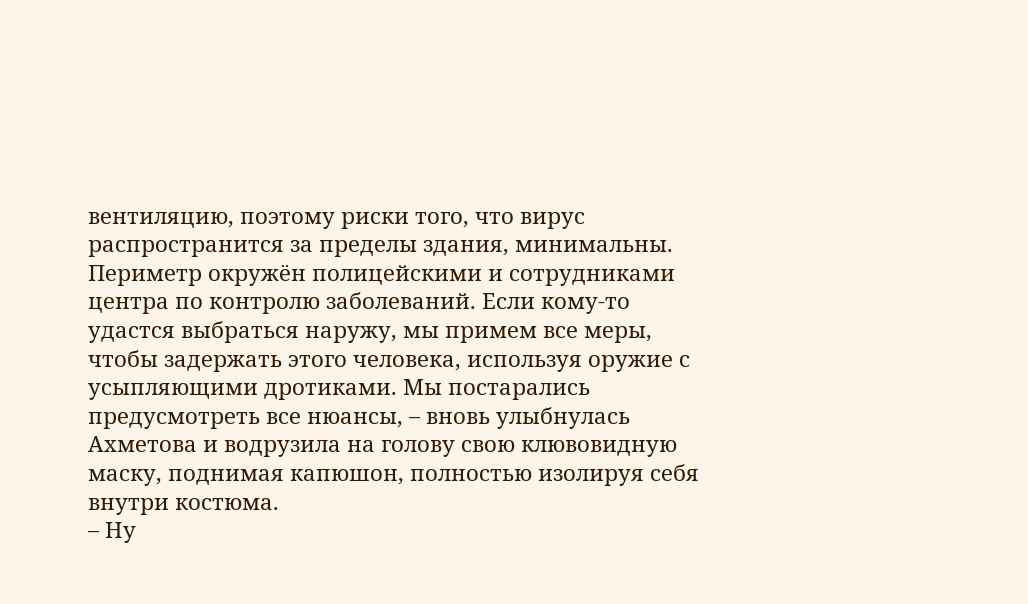вентиляцию, поэтому риски того, что вирус распространится за пределы здания, минимальны. Периметр окружён полицейскими и сотрудниками центра по контролю заболеваний. Если кому-то удастся выбраться наружу, мы примем все меры, чтобы задержать этого человека, используя оружие с усыпляющими дротиками. Мы постарались предусмотреть все нюансы, – вновь улыбнулась Ахметова и водрузила на голову свою клювовидную маску, поднимая капюшон, полностью изолируя себя внутри костюма.
– Ну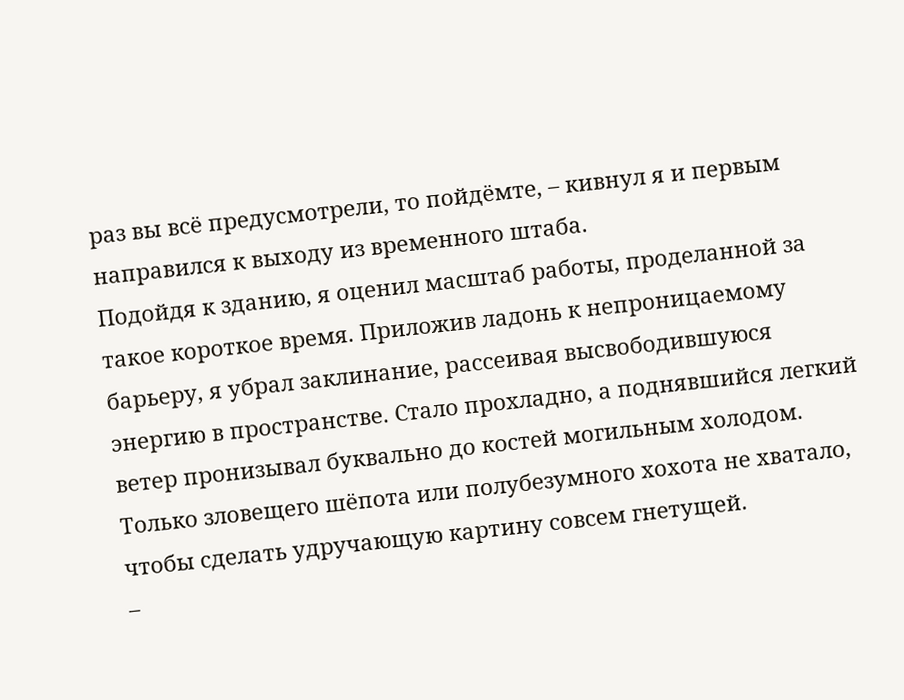раз вы всё предусмотрели, то пойдёмте, – кивнул я и первым направился к выходу из временного штаба.
Подойдя к зданию, я оценил масштаб работы, проделанной за такое короткое время. Приложив ладонь к непроницаемому барьеру, я убрал заклинание, рассеивая высвободившуюся энергию в пространстве. Стало прохладно, а поднявшийся легкий ветер пронизывал буквально до костей могильным холодом. Только зловещего шёпота или полубезумного хохота не хватало, чтобы сделать удручающую картину совсем гнетущей.
–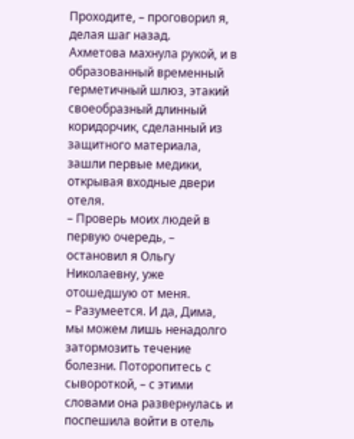Проходите, – проговорил я, делая шаг назад.
Ахметова махнула рукой, и в образованный временный герметичный шлюз, этакий своеобразный длинный коридорчик, сделанный из защитного материала, зашли первые медики, открывая входные двери отеля.
– Проверь моих людей в первую очередь, – остановил я Ольгу Николаевну, уже отошедшую от меня.
– Разумеется. И да, Дима, мы можем лишь ненадолго затормозить течение болезни. Поторопитесь с сывороткой, – с этими словами она развернулась и поспешила войти в отель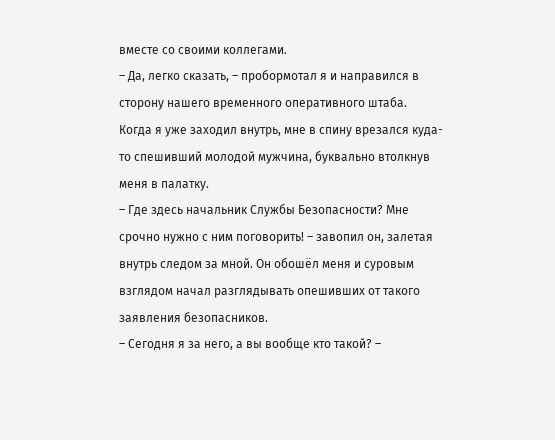вместе со своими коллегами.
– Да, легко сказать, – пробормотал я и направился в сторону нашего временного оперативного штаба.
Когда я уже заходил внутрь, мне в спину врезался куда-то спешивший молодой мужчина, буквально втолкнув меня в палатку.
– Где здесь начальник Службы Безопасности? Мне срочно нужно с ним поговорить! – завопил он, залетая внутрь следом за мной. Он обошёл меня и суровым взглядом начал разглядывать опешивших от такого заявления безопасников.
– Сегодня я за него, а вы вообще кто такой? –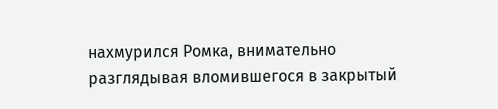нахмурился Ромка, внимательно разглядывая вломившегося в закрытый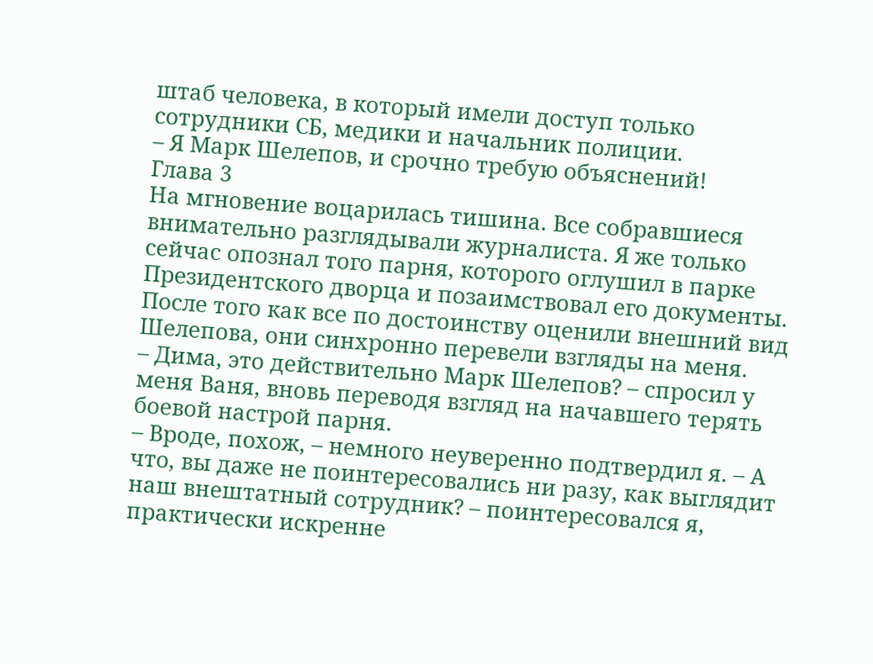штаб человека, в который имели доступ только сотрудники СБ, медики и начальник полиции.
– Я Марк Шелепов, и срочно требую объяснений!
Глава 3
На мгновение воцарилась тишина. Все собравшиеся внимательно разглядывали журналиста. Я же только сейчас опознал того парня, которого оглушил в парке Президентского дворца и позаимствовал его документы. После того как все по достоинству оценили внешний вид Шелепова, они синхронно перевели взгляды на меня.
– Дима, это действительно Марк Шелепов? – спросил у меня Ваня, вновь переводя взгляд на начавшего терять боевой настрой парня.
– Вроде, похож, – немного неуверенно подтвердил я. – А что, вы даже не поинтересовались ни разу, как выглядит наш внештатный сотрудник? – поинтересовался я, практически искренне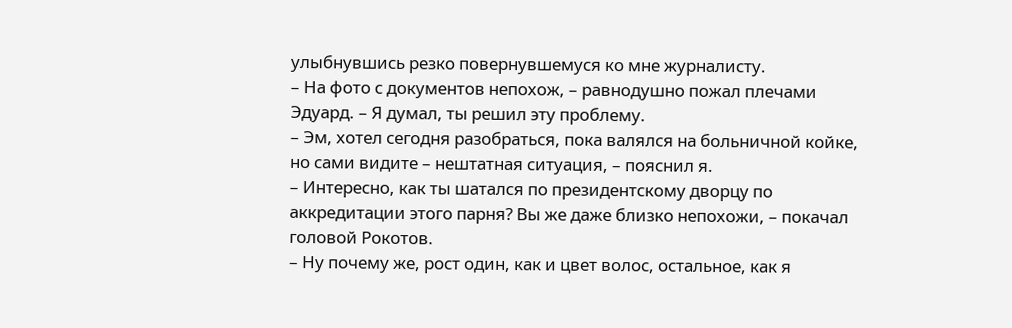улыбнувшись резко повернувшемуся ко мне журналисту.
– На фото с документов непохож, – равнодушно пожал плечами Эдуард. – Я думал, ты решил эту проблему.
– Эм, хотел сегодня разобраться, пока валялся на больничной койке, но сами видите – нештатная ситуация, – пояснил я.
– Интересно, как ты шатался по президентскому дворцу по аккредитации этого парня? Вы же даже близко непохожи, – покачал головой Рокотов.
– Ну почему же, рост один, как и цвет волос, остальное, как я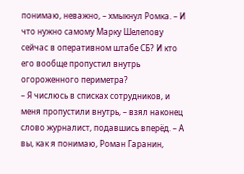понимаю, неважно, – хмыкнул Ромка. – И что нужно самому Марку Шелепову сейчас в оперативном штабе СБ? И кто его вообще пропустил внутрь огороженного периметра?
– Я числюсь в списках сотрудников, и меня пропустили внутрь, – взял наконец слово журналист, подавшись вперёд. – А вы, как я понимаю, Роман Гаранин,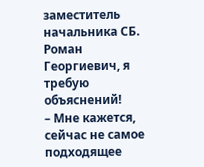заместитель начальника СБ. Роман Георгиевич, я требую объяснений!
– Мне кажется, сейчас не самое подходящее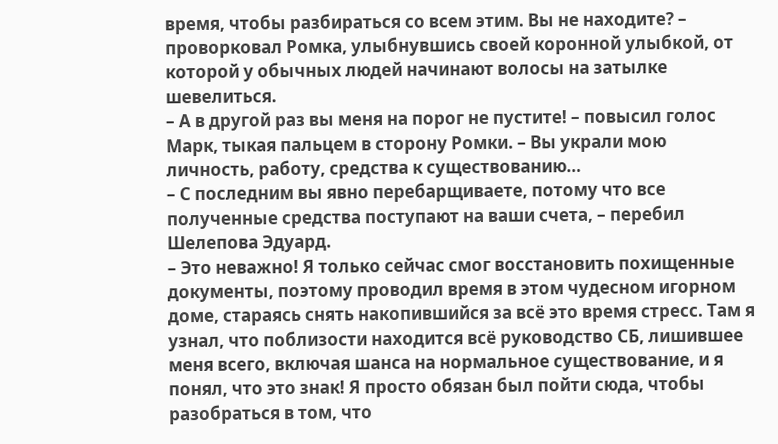время, чтобы разбираться со всем этим. Вы не находите? – проворковал Ромка, улыбнувшись своей коронной улыбкой, от которой у обычных людей начинают волосы на затылке шевелиться.
– А в другой раз вы меня на порог не пустите! – повысил голос Марк, тыкая пальцем в сторону Ромки. – Вы украли мою личность, работу, средства к существованию…
– С последним вы явно перебарщиваете, потому что все полученные средства поступают на ваши счета, – перебил Шелепова Эдуард.
– Это неважно! Я только сейчас смог восстановить похищенные документы, поэтому проводил время в этом чудесном игорном доме, стараясь снять накопившийся за всё это время стресс. Там я узнал, что поблизости находится всё руководство СБ, лишившее меня всего, включая шанса на нормальное существование, и я понял, что это знак! Я просто обязан был пойти сюда, чтобы разобраться в том, что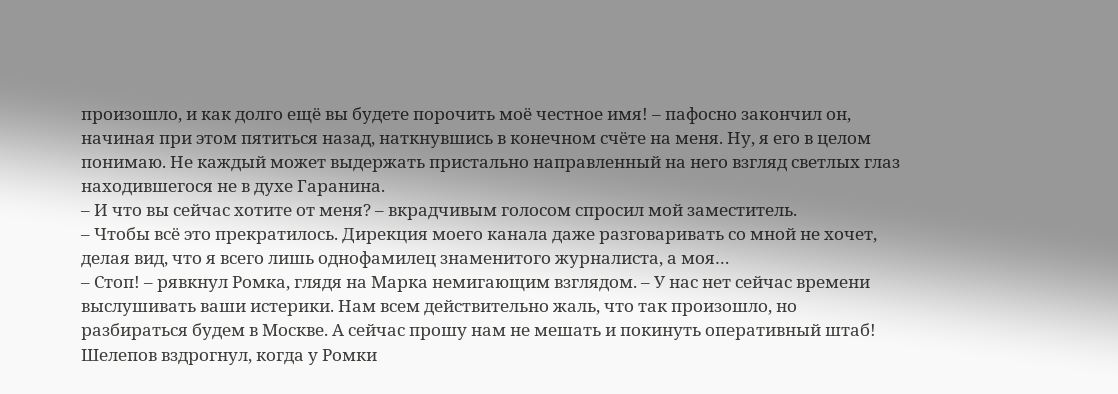произошло, и как долго ещё вы будете порочить моё честное имя! – пафосно закончил он, начиная при этом пятиться назад, наткнувшись в конечном счёте на меня. Ну, я его в целом понимаю. Не каждый может выдержать пристально направленный на него взгляд светлых глаз находившегося не в духе Гаранина.
– И что вы сейчас хотите от меня? – вкрадчивым голосом спросил мой заместитель.
– Чтобы всё это прекратилось. Дирекция моего канала даже разговаривать со мной не хочет, делая вид, что я всего лишь однофамилец знаменитого журналиста, а моя…
– Стоп! – рявкнул Ромка, глядя на Марка немигающим взглядом. – У нас нет сейчас времени выслушивать ваши истерики. Нам всем действительно жаль, что так произошло, но разбираться будем в Москве. А сейчас прошу нам не мешать и покинуть оперативный штаб!
Шелепов вздрогнул, когда у Ромки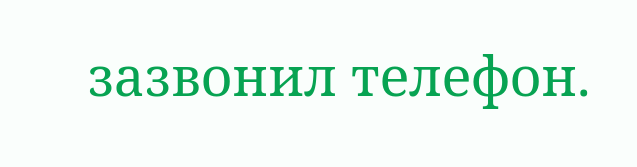зазвонил телефон.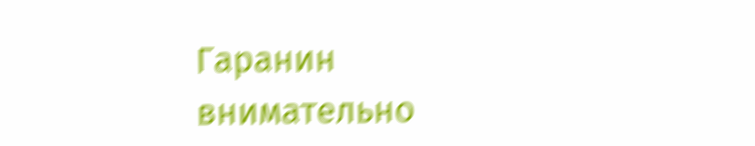Гаранин внимательно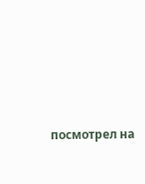посмотрел на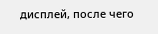дисплей, после чего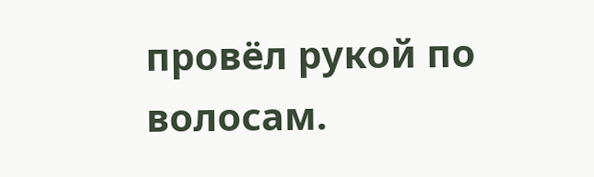провёл рукой по волосам.